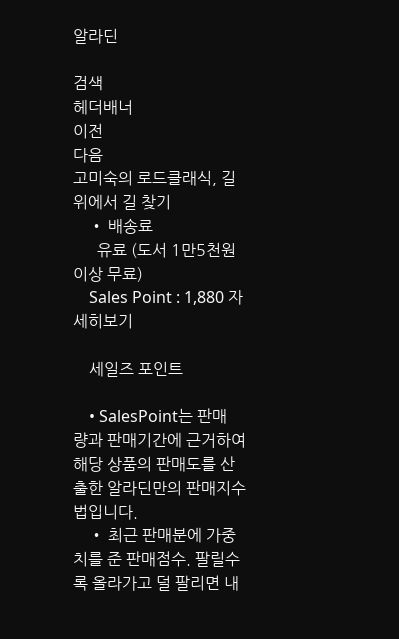알라딘

검색
헤더배너
이전
다음
고미숙의 로드클래식, 길 위에서 길 찾기
    • 배송료
      유료 (도서 1만5천원 이상 무료)
    Sales Point : 1,880 자세히보기

    세일즈 포인트

    • SalesPoint는 판매량과 판매기간에 근거하여 해당 상품의 판매도를 산출한 알라딘만의 판매지수법입니다.
    • 최근 판매분에 가중치를 준 판매점수. 팔릴수록 올라가고 덜 팔리면 내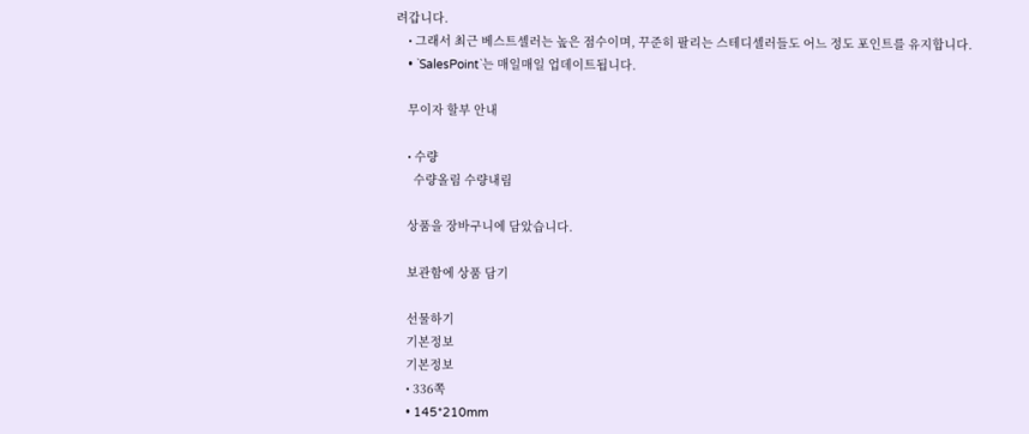려갑니다.
    • 그래서 최근 베스트셀러는 높은 점수이며, 꾸준히 팔리는 스테디셀러들도 어느 정도 포인트를 유지합니다.
    • `SalesPoint`는 매일매일 업데이트됩니다.

    무이자 할부 안내

    • 수량
      수량올림 수량내림

    상품을 장바구니에 담았습니다.

    보관함에 상품 담기

    선물하기
    기본정보
    기본정보
    • 336쪽
    • 145*210mm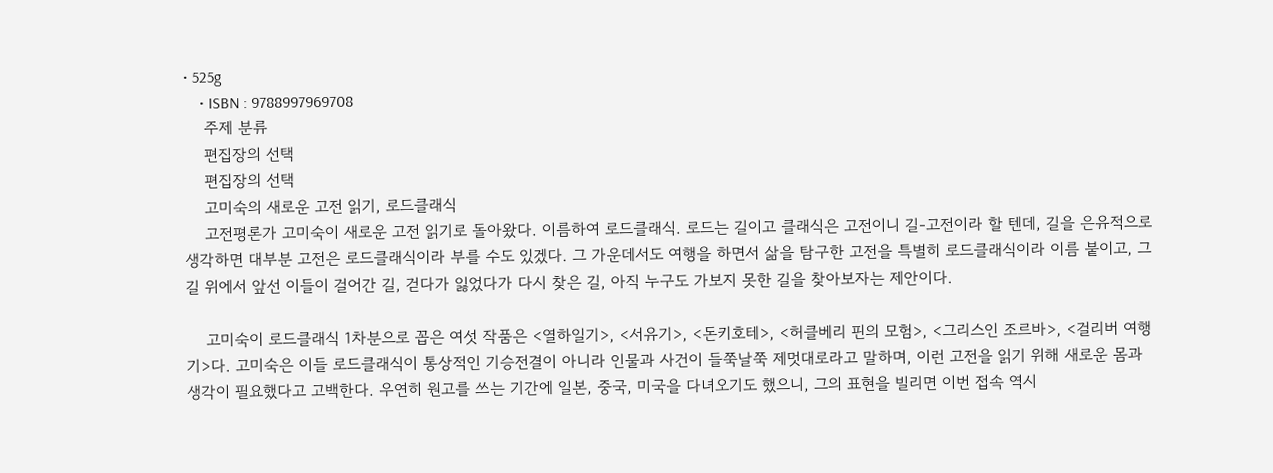• 525g
    • ISBN : 9788997969708
    주제 분류
    편집장의 선택
    편집장의 선택
    고미숙의 새로운 고전 읽기, 로드클래식
    고전평론가 고미숙이 새로운 고전 읽기로 돌아왔다. 이름하여 로드클래식. 로드는 길이고 클래식은 고전이니 길-고전이라 할 텐데, 길을 은유적으로 생각하면 대부분 고전은 로드클래식이라 부를 수도 있겠다. 그 가운데서도 여행을 하면서 삶을 탐구한 고전을 특별히 로드클래식이라 이름 붙이고, 그 길 위에서 앞선 이들이 걸어간 길, 걷다가 잃었다가 다시 찾은 길, 아직 누구도 가보지 못한 길을 찾아보자는 제안이다.

    고미숙이 로드클래식 1차분으로 꼽은 여섯 작품은 <열하일기>, <서유기>, <돈키호테>, <허클베리 핀의 모험>, <그리스인 조르바>, <걸리버 여행기>다. 고미숙은 이들 로드클래식이 통상적인 기승전결이 아니라 인물과 사건이 들쭉날쭉 제멋대로라고 말하며, 이런 고전을 읽기 위해 새로운 몸과 생각이 필요했다고 고백한다. 우연히 원고를 쓰는 기간에 일본, 중국, 미국을 다녀오기도 했으니, 그의 표현을 빌리면 이번 접속 역시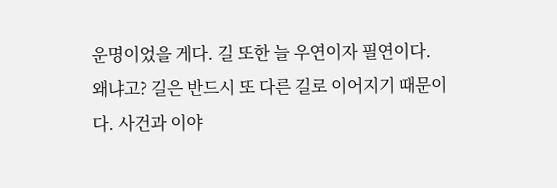운명이었을 게다. 길 또한 늘 우연이자 필연이다. 왜냐고? 길은 반드시 또 다른 길로 이어지기 때문이다. 사건과 이야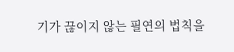기가 끊이지 않는 필연의 법칙을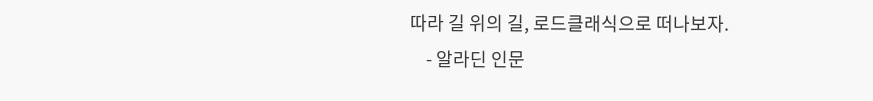따라 길 위의 길, 로드클래식으로 떠나보자.
    - 알라딘 인문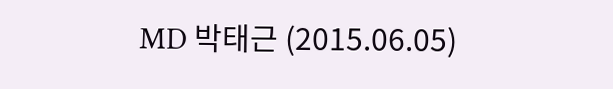MD 박태근 (2015.06.05)